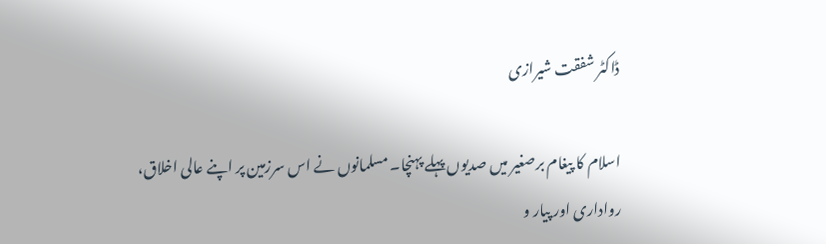ڈاکٹر شفقت شیرازی

اسلام کا پیغام برصغیر میں صدیوں پہلے پہنچا۔ مسلمانوں نے اس سرزمین پر اپنے عالی اخلاق، رواداری اور پیار و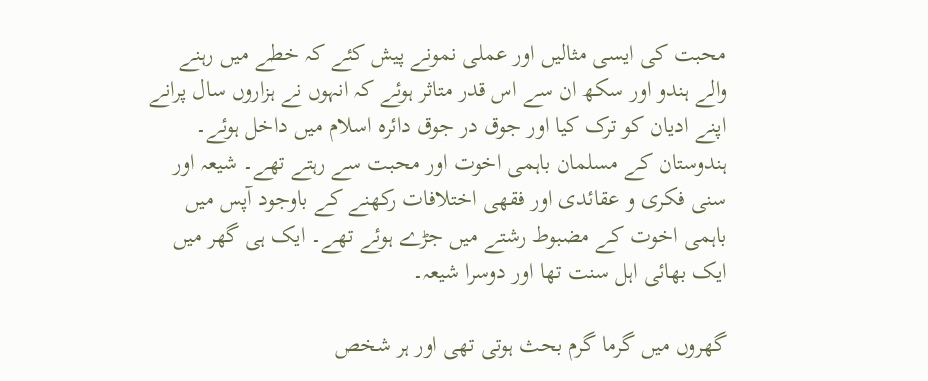محبت کی ایسی مثالیں اور عملی نمونے پیش کئے کہ خطے میں رہنے والے ہندو اور سکھ ان سے اس قدر متاثر ہوئے کہ انہوں نے ہزاروں سال پرانے اپنے ادیان کو ترک کیا اور جوق در جوق دائره اسلام میں داخل ہوئے۔ ہندوستان کے مسلمان باہمی اخوت اور محبت سے رہتے تهے۔ شیعہ اور سنی فکری و عقائدی اور فقهی اختلافات رکهنے کے باوجود آپس میں باہمی اخوت کے مضبوط رشتے میں جڑے ہوئے تھے۔ ایک ہی گهر میں ایک بھائی اہل سنت تھا اور دوسرا شیعہ۔

گھروں میں گرما گرم بحث ہوتی تھی اور ہر شخص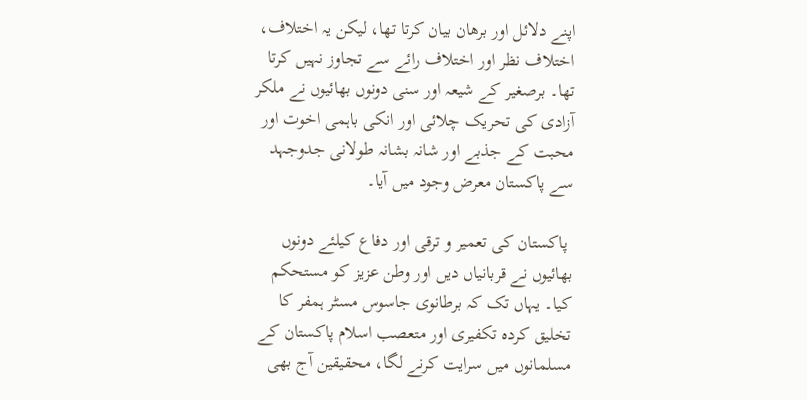اپنے دلائل اور برهان بیان کرتا تھا، لیکن یہ اختلاف، اختلاف نظر اور اختلاف رائے سے تجاوز نہیں کرتا تھا۔ برصغیر کے شیعہ اور سنی دونوں بهائیوں نے ملکر آزادی کی تحریک چلائی اور انکی باہمی اخوت اور محبت کے جذبے اور شانہ بشانہ طولانی جدوجہد سے پاکستان معرض وجود میں آیا۔

 پاکستان کی تعمیر و ترقی اور دفاع کیلئے دونوں بهائیوں نے قربانیاں دیں اور وطن عزیز کو مستحکم کیا۔ یہاں تک کہ برطانوی جاسوس مسٹر ہمفر کا تخلیق کرده تکفیری اور متعصب اسلام پاکستان کے مسلمانوں میں سرایت کرنے لگا، محقیقین آج بھی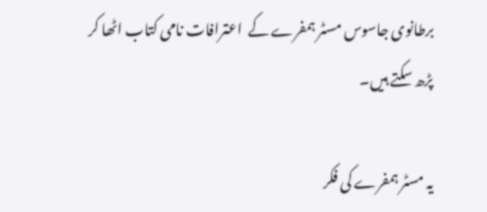برطانوی جاسوس مسٹر ہمفرے کے  اعترافات نامی کتاب اٹھا کر پڑھ سکتے ہیں۔

یہ مسٹر ہمفرے کی فکر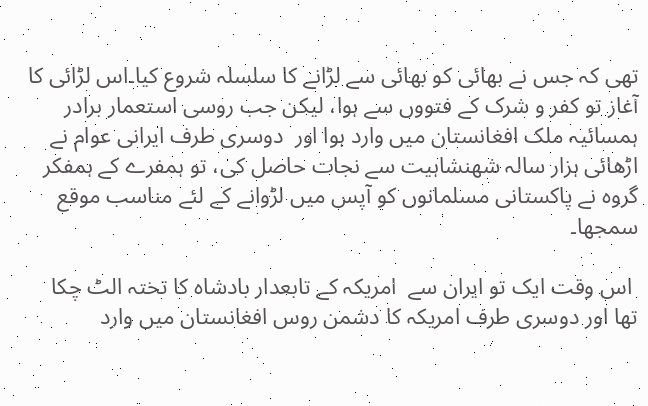تھی کہ جس نے بھائی کو بھائی سے لڑانے کا سلسلہ شروع کیا۔اس لڑائی کا آغاز تو کفر و شرک کے فتووں سے ہوا، لیکن جب روسی استعمار برادر ہمسائیہ ملک افغانستان میں وارد ہوا اور  دوسری طرف ایرانی عوام نے اڑھائی ہزار سالہ شهنشاہیت سے نجات حاصل کی، تو ہمفرے کے ہمفکر  گروہ نے پاکستانی مسلمانوں کو آپس میں لڑوانے کے لئے مناسب موقع سمجھا۔

 اس وقت ایک تو ایران سے  امریکہ کے تابعدار بادشاہ کا تختہ الٹ چکا تھا اور دوسری طرف امریکہ کا دشمن روس افغانستان میں وارد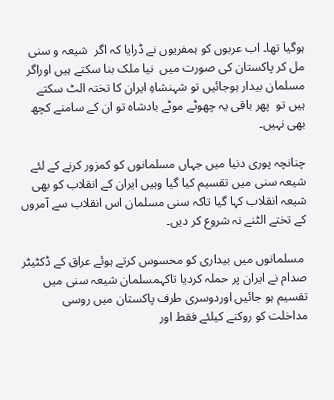ہوگیا تھا۔ اب عربوں کو ہمفریوں نے ڈرایا کہ اگر  شیعہ و سنی مل کر پاکستان کی صورت میں  نیا ملک بنا سکتے ہیں اوراگر مسلمان بیدار ہوجائیں تو شہنشاہِ ایران کا تختہ الٹ سکتے ہیں تو  پھر باقی یہ چھوٹے موٹے بادشاہ تو ان کے سامنے کچھ بھی نہیں۔

چنانچہ پوری دنیا میں جہاں مسلمانوں کو کمزور کرنے کے لئے شیعہ سنی میں تقسیم کیا گیا وہیں ایران کے انقلاب کو بھی شیعہ انقلاب کہا گیا تاکہ سنی مسلمان اس انقلاب سے آمروں کے تختے الٹنے نہ شروع کر دیں۔

 مسلمانوں میں بیداری کو محسوس کرتے ہوئے عراق کے ڈکٹیٹر صدام نے ایران پر حملہ کردیا تاکہمسلمان شیعہ سنی میں تقسیم ہو جائیں اوردوسری طرف پاکستان میں روسی مداخلت کو روکنے کیلئے فقط اور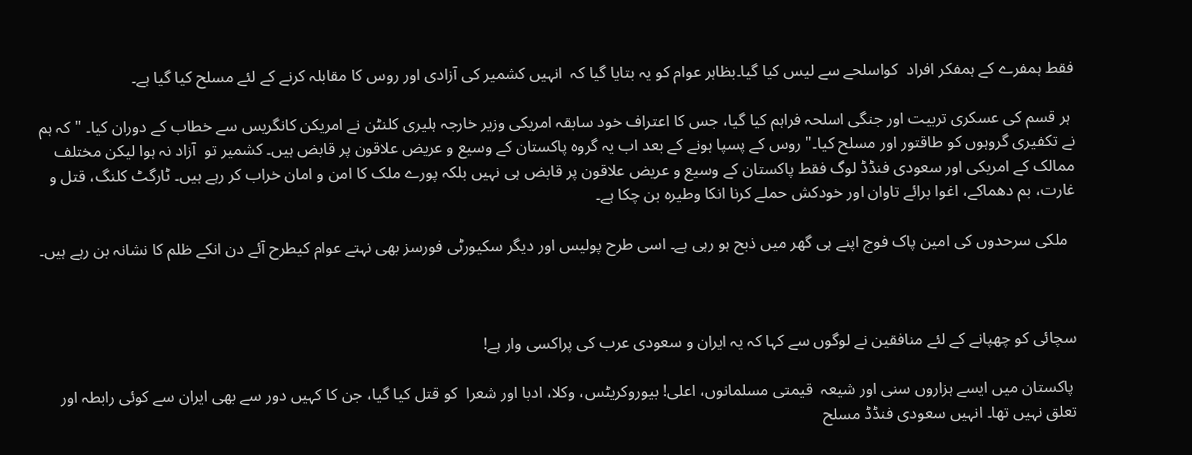فقط ہمفرے کے ہمفکر افراد  کواسلحے سے لیس کیا گیا۔بظاہر عوام کو یہ بتایا گیا کہ  انہیں کشمیر کی آزادی اور روس کا مقابلہ کرنے کے لئے مسلح کیا گیا ہے۔

 ہر قسم کی عسکری تربیت اور جنگی اسلحہ فراہم کیا گیا، جس کا اعتراف خود سابقہ امریکی وزیر خارجہ ہلیری کلنٹن نے امریکن کانگریس سے خطاب کے دوران کیا۔ "کہ ہم نے تکفیری گروہوں کو طاقتور اور مسلح کیا۔" روس کے پسپا ہونے کے بعد اب یہ گروه پاکستان کے وسیع و عریض علاقون پر قابض ہیں۔ کشمیر تو  آزاد نہ ہوا لیکن مختلف ممالک کے امریکی اور سعودی فنڈڈ لوگ فقط پاکستان کے وسیع و عریض علاقون پر قابض ہی نہیں بلکہ پورے ملک کا امن و امان خراب کر رہے ہیں۔ ٹارگٹ کلنگ، قتل و غارت، بم دھماکے، اغوا برائے تاوان اور خودکش حملے کرنا انکا وطیره بن چکا ہے۔

  ملکی سرحدوں کی امین پاک فوج اپنے ہی گهر میں ذبح ہو رہی ہے۔ اسی طرح پولیس اور دیگر سکیورٹی فورسز بهی نہتے عوام کیطرح آئے دن انکے ظلم کا نشانہ بن رہے ہیں۔



سچائی کو چھپانے کے لئے منافقین نے لوگوں سے کہا کہ یہ ایران و سعودی عرب کی پراکسی وار ہے!

 پاکستان میں ایسے ہزاروں سنی اور شیعہ  قیمتی مسلمانوں، اعلی! بیوروکریٹس، وکلا، ادبا اور شعرا  کو قتل کیا گیا، جن کا کہیں دور سے بھی ایران سے کوئی رابطہ اور تعلق نہیں تھا۔ انہیں سعودی فنڈڈ مسلح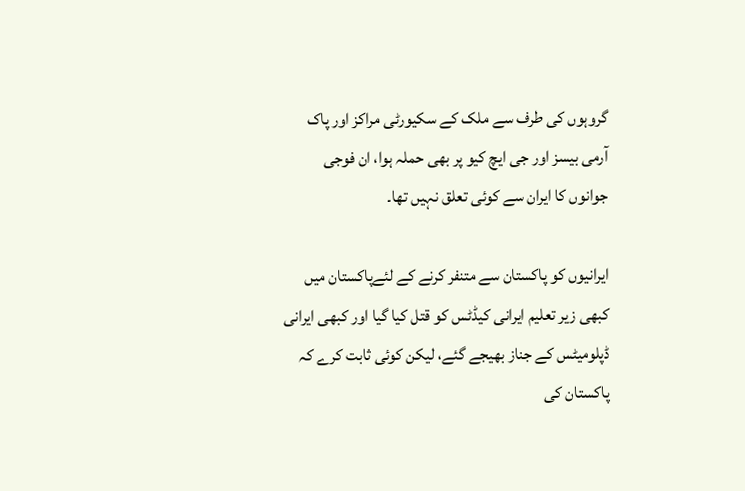گروہوں کی طرف سے ملک کے سکیورٹی مراکز اور پاک آرمی بیسز اور جی ایچ کیو پر بھی حملہ ہوا، ان فوجی جوانوں کا ایران سے کوئی تعلق نہیں تھا۔

ایرانیوں کو پاکستان سے متنفر کرنے کے لئےپاکستان میں کبھی زیر تعلیم ایرانی کیڈٹس کو قتل کیا گیا اور کبھی ایرانی ڈپلومیٹس کے جناز بھیجے گئے، لیکن کوئی ثابت کرے کہ پاکستان کی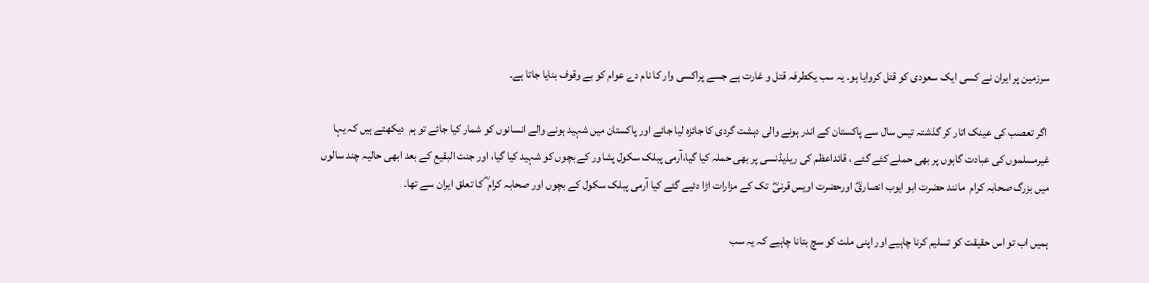سرزمین پر ایران نے کسی ایک سعودی کو قتل کروایا ہو۔ یہ سب یکطرفہ قتل و غارت ہے جسے پراکسی وار کا نام دے عوام کو بے وقوف بنایا جاتا ہے۔

 اگر تعصب کی عینک اتار کر گذشتہ تیس سال سے پاکستان کے اندر ہونے والی دہشت گردی کا جائزه لیا جائے اور پاکستان میں شہید ہونے والے انسانوں کو شمار کیا جائے تو ہم  دیکھتے ہیں کہ یہا غیرمسلموں کی عبادت گاہوں پر بھی حملے کئے گئے ، قائداعظم کی ریذیڈنسی پر بھی حملہ کیا گیا،آرمی پبلک سکول پشاور کے بچوں کو شہید کیا گیا، اور جنت البقیع کے بعد ابھی حالیہ چند سالوں میں بزرگ صحابہ کرام  مانند حضرت ابو ایوب انصاریؓ اورحضرت اویس قرنیؓ  تک کے مزارات اڑا دئیے گئے کیا آرمی پبلک سکول کے بچوں اور صحابہ کرام ؓ کا تعلق ایران سے تھا۔

ہمیں اب تو اس حقیقت کو تسلیم کرنا چاہیے اور اپنی ملت کو سچ بتانا چاہیے کہ یہ سب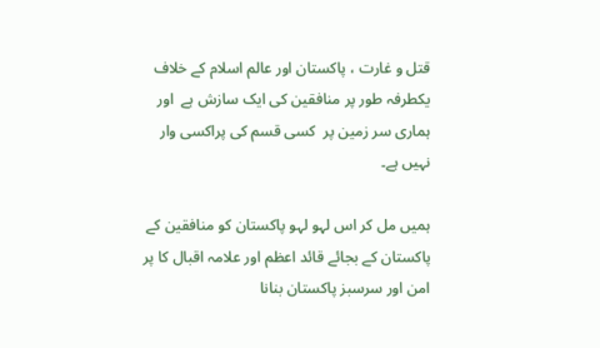قتل و غارت ، پاکستان اور عالم اسلام کے خلاف یکطرفہ طور پر منافقین کی ایک سازش ہے  اور ہماری سر زمین پر  کسی قسم کی پراکسی وار نہیں ہے۔

ہمیں مل کر اس لہو لہو پاکستان کو منافقین کے پاکستان کے بجائے قائد اعظم اور علامہ اقبال کا پر امن اور سرسبز پاکستان بنانا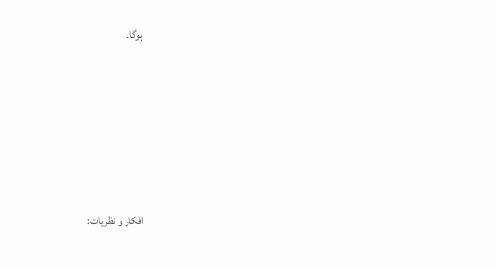ہوگا۔






افکار و نظریات: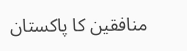منافقین کا پاکستان